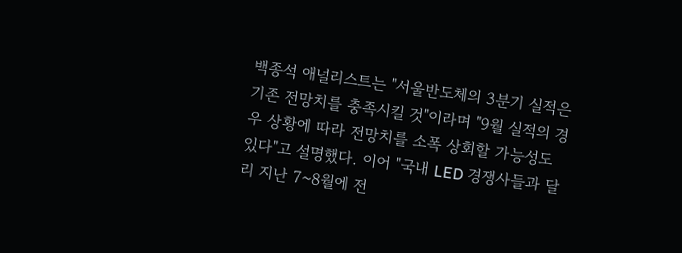백종석 애널리스트는 "서울반도체의 3분기 실적은 기존 전망치를 충족시킬 것"이라며 "9월 실적의 경우 상황에 따라 전망치를 소폭 상회할 가능성도 있다"고 설명했다. 이어 "국내 LED 경쟁사들과 달리 지난 7~8월에 전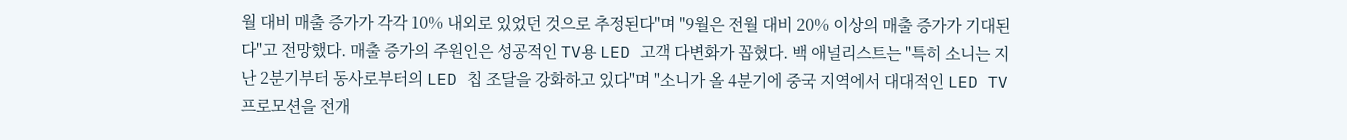월 대비 매출 증가가 각각 10% 내외로 있었던 것으로 추정된다"며 "9월은 전월 대비 20% 이상의 매출 증가가 기대된다"고 전망했다. 매출 증가의 주원인은 성공적인 TV용 LED 고객 다변화가 꼽혔다. 백 애널리스트는 "특히 소니는 지난 2분기부터 동사로부터의 LED 칩 조달을 강화하고 있다"며 "소니가 올 4분기에 중국 지역에서 대대적인 LED TV 프로모션을 전개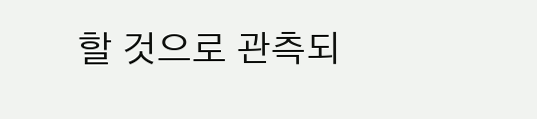할 것으로 관측되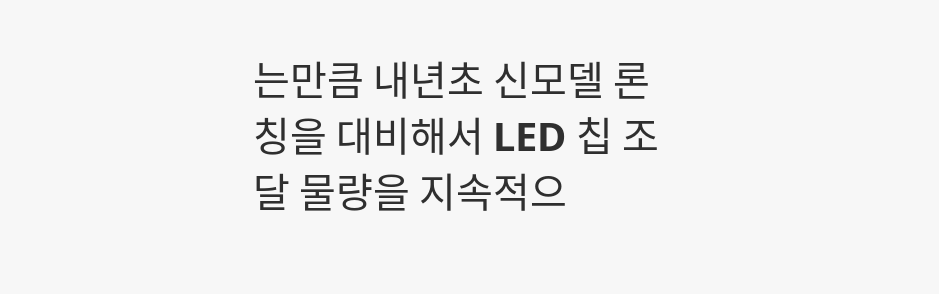는만큼 내년초 신모델 론칭을 대비해서 LED 칩 조달 물량을 지속적으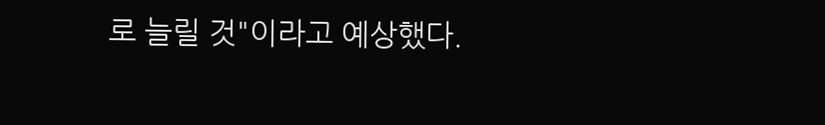로 늘릴 것"이라고 예상했다.